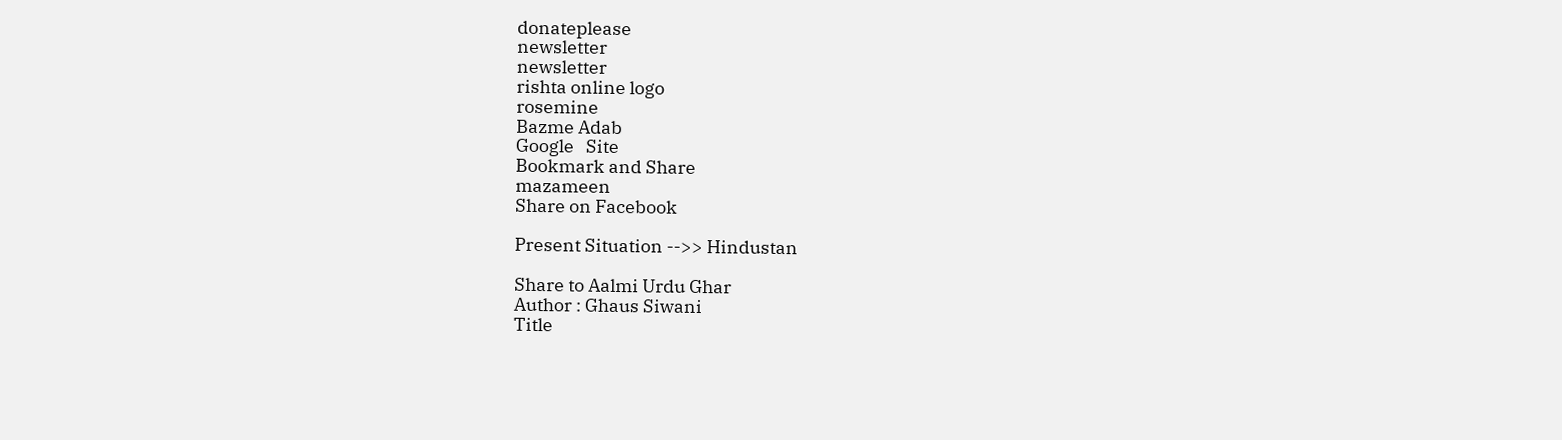donateplease
newsletter
newsletter
rishta online logo
rosemine
Bazme Adab
Google   Site
Bookmark and Share
mazameen
Share on Facebook

Present Situation -->> Hindustan

Share to Aalmi Urdu Ghar
Author : Ghaus Siwani
Title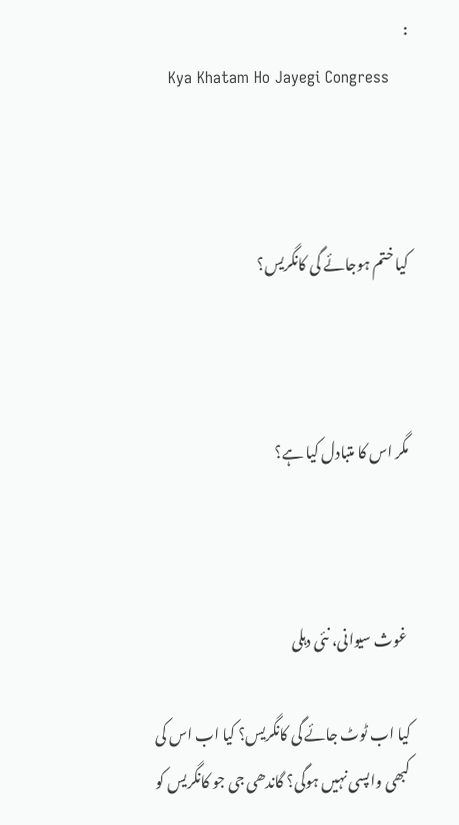:
   Kya Khatam Ho Jayegi Congress



کیا ختم ہوجائے گی کانگریس؟



مگر اس کا متبادل کیا ہے؟



 غوث سیوانی، نئی دہلی

کیا اب ٹوٹ جائے گی کانگریس؟ کیا اب اس کی کبھی واپسی نہیں ہوگی؟ گاندھی جی جو کانگریس کو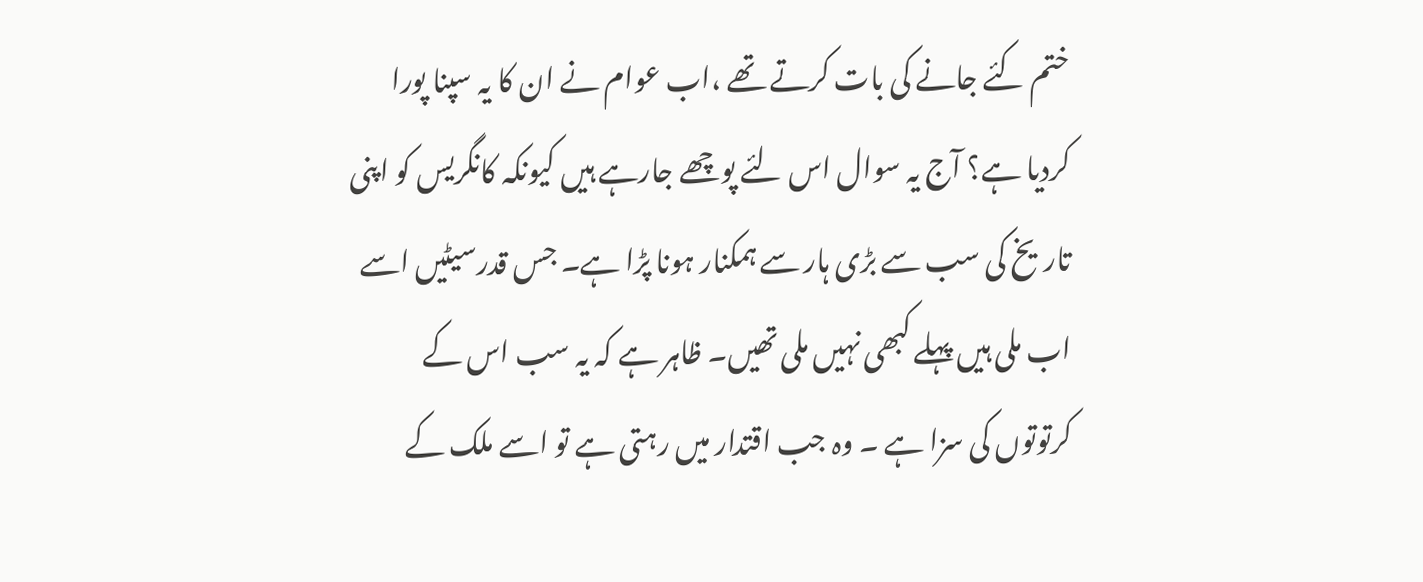ختم کئے جانے کی بات کرتے تھے ،اب عوام نے ان کا یہ سپنا پورا کردیا ہے؟ آج یہ سوال اس لئے پوچھے جارہے ہیں کیونکہ کانگریس کو اپنی تاریخ کی سب سے بڑی ہار سے ہمکنار ہونا پڑا ہے۔ جس قدرسیٹیں اسے اب ملی ہیں پہلے کبھی نہیں ملی تھیں۔ ظاہر ہے کہ یہ سب اس کے کرتوتوں کی سزا ہے ۔ وہ جب اقتدار میں رہتی ہے تو اسے ملک کے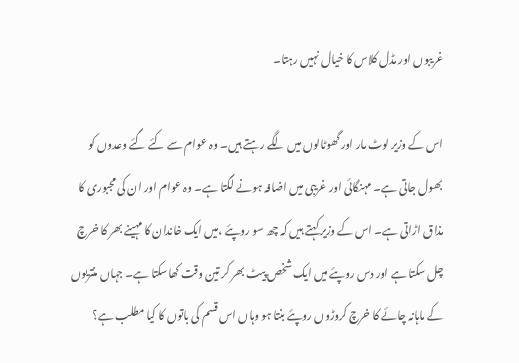غریبوں اور مڈل کلاس کا خیال نہیں رہتا۔

اس کے وزیر لوٹ مار اور گھوٹالوں میں لگے رہتے ہیں۔ وہ عوام سے کئے گئے وعدوں کو بھول جاتی ہے۔ مہنگائی اور غریبی میں اضافہ ہونے لگتا ہے۔ وہ عوام اور ان کی مجبوری کا مذاق اڑاتی ہے۔ اس کے وزیر کہتے ہیں کہ چھ سو روپئے ،میں ایک خاندان کا مہینے بھر کا خرچ چل سکتا ہے اور دس روپئے میں ایک شخص پیٹ بھر کر تین وقت کھاسکتا ہے۔ جہاں منتریوں کے ماہانہ چائے کا خرچ کروڑوں روپئے بنتا ہو وہاں اس قسم کی باتوں کا کیا مطلب ہے؟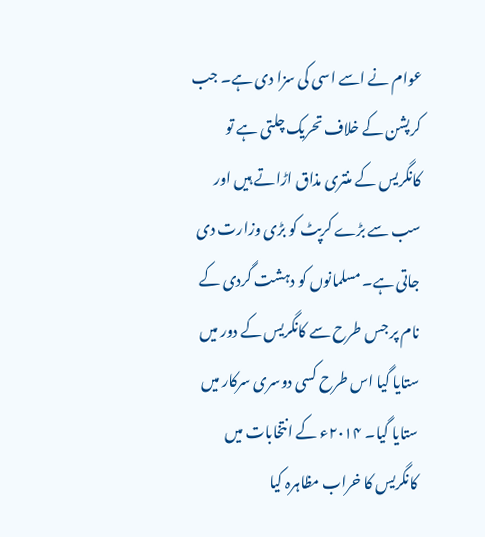عوام نے اسے اسی کی سزا دی ہے۔ جب کرپشن کے خلاف تحریک چلتی ہے تو کانگریس کے منتری مذاق اڑاتے ہیں اور سب سے بڑے کرپٹ کو بڑی وزارت دی جاتی ہے۔ مسلمانوں کو دہشت گردی کے نام پر جس طرح سے کانگریس کے دور میں ستایا گیا اس طرح کسی دوسری سرکار میں ستایا گیا۔ ۲۰۱۴ء کے انتخابات میں کانگریس کا خراب مظاہرہ کیا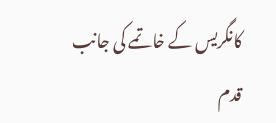کانگریس کے خاتمے کی جانب قدم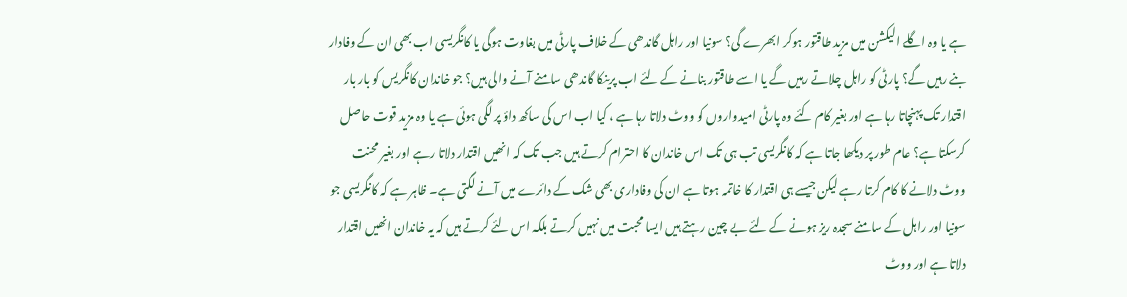ہے یا وہ اگلے الیکشن میں مزید طاقتور ہوکر ابھرے گی؟ سونیا اور راہل گاندھی کے خلاف پارٹی میں بغاوت ہوگی یا کانگریسی اب بھی ان کے وفادار بنے رہیں گے؟ پارٹی کو راہل چلاتے رہیں گے یا اسے طاقتور بنانے کے لئے اب پرینکا گاندھی سامنے آنے والی ہیں؟ جو خاندان کانگریس کو بار بار اقتدار تک پہنچاتا رہا ہے اور بغیر کام کئے وہ پارٹی امیدواروں کو ووٹ دلاتا رہا ہے ، کیا اب اس کی ساکھ داؤ پر لگی ہوئی ہے یا وہ مزید قوت حاصل کرسکتا ہے؟ عام طور پر دیکھا جاتا ہے کہ کانگریسی تب ہی تک اس خاندان کا احترام کرتے ہیں جب تک کہ انھیں اقتدار دلاتا رہے اور بغیر محنت ووٹ دلانے کا کام کرتا رہے لیکن جیسے ہی اقتدار کا خاتمہ ہوتا ہے ان کی وفاداری بھی شک کے دائرے میں آنے لگتی ہے۔ ظاہر ہے کہ کانگریسی جو سونیا اور راہل کے سامنے سجدہ ریز ہونے کے لئے بے چین رہتے ہیں ایسا محبت میں نہیں کرتے بلکہ اس لئے کرتے ہیں کہ یہ خاندان انھیں اقتدار دلاتا ہے اور ووٹ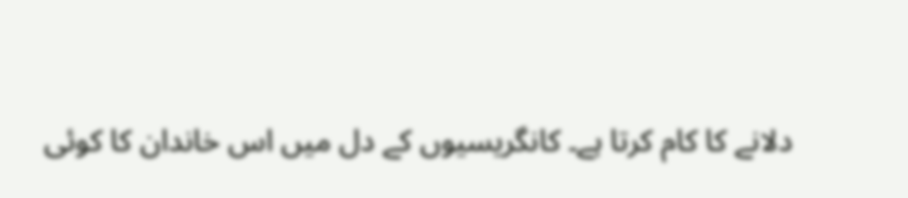دلانے کا کام کرتا ہے۔ کانگریسیوں کے دل میں اس خاندان کا کوئی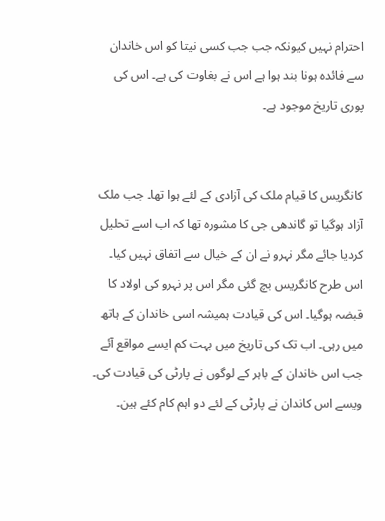احترام نہیں کیونکہ جب جب کسی نیتا کو اس خاندان سے فائدہ ہونا بند ہوا ہے اس نے بغاوت کی ہے۔ اس کی پوری تاریخ موجود ہے۔


کانگریس کا قیام ملک کی آزادی کے لئے ہوا تھا۔ جب ملک آزاد ہوگیا تو گاندھی جی کا مشورہ تھا کہ اب اسے تحلیل کردیا جائے مگر نہرو نے ان کے خیال سے اتفاق نہیں کیا۔ اس طرح کانگریس بچ گئی مگر اس پر نہرو کی اولاد کا قبضہ ہوگیا۔ اس کی قیادت ہمیشہ اسی خاندان کے ہاتھ میں رہی۔ اب تک کی تاریخ میں بہت کم ایسے مواقع آئے جب اس خاندان کے باہر کے لوگوں نے پارٹی کی قیادت کی۔ ویسے اس کاندان نے پارٹی کے لئے دو اہم کام کئے ہین۔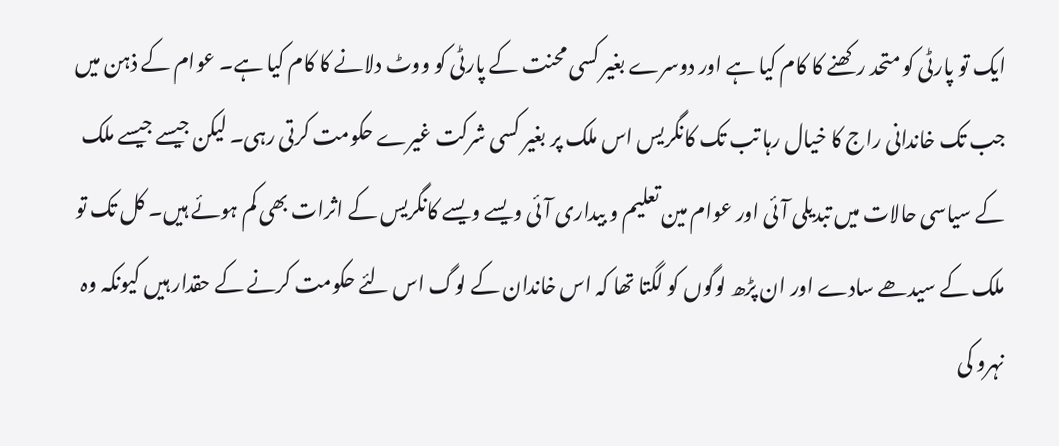ایک تو پارٹی کو متحد رکھنے کا کام کیا ہے اور دوسرے بغیر کسی محنت کے پارٹی کو ووٹ دلانے کا کام کیا ہے۔ عوام کے ذہن میں جب تک خاندانی راج کا خیال رہا تب تک کانگریس اس ملک پر بغیر کسی شرکت غیرے حکومت کرتی رہی۔ لیکن جیسے جیسے ملک کے سیاسی حالات میں تبدیلی آئی اور عوام مین تعلیم و بیداری آئی ویسے ویسے کانگریس کے اثرات بھی کم ہوئے ہیں۔ کل تک تو ملک کے سیدھے سادے اور ان پڑھ لوگوں کو لگتا تھا کہ اس خاندان کے لوگ اس لئے حکومت کرنے کے حقدار ہیں کیونکہ وہ نہرو کی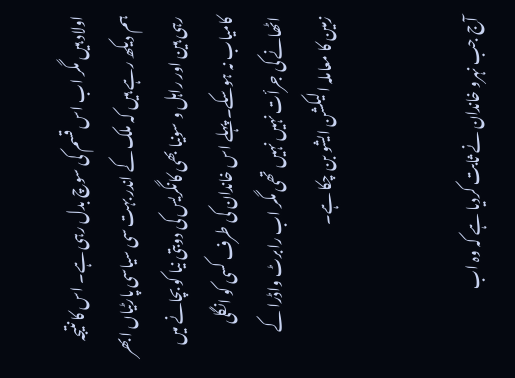اولاد ہیں مگر اب اس قسم کی سوچ بدل رہی ہے۔ اس کا نتیجہ ہم دیکھ رہے ہیں کہ ملک کے اندر بہت سی سیاسی پارٹیاں ابھر رہی ہین اور راہل و سونیا بھی کانگریس کی دوبتی نیا کو بچانے میں کامیاب نہ ہوسکے۔ پہلے اس خاندان کی طرف کسی کو انگلی اٹھانے کی جرأت نہیں نہیں تھی مگر اب رابرٹ واڈرا کے زمین کا معاملہ الیکشن ایشو بن چکا ہے۔


آج جب نہرو خاندان نے ثابت کردیا ہے کہ وہ اب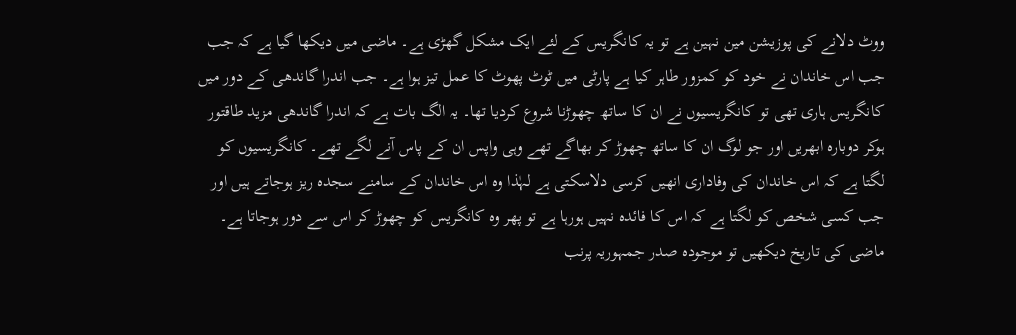ووٹ دلانے کی پوزیشن مین نہین ہے تو یہ کانگریس کے لئے ایک مشکل گھڑی ہے۔ ماضی میں دیکھا گیا ہے کہ جب جب اس خاندان نے خود کو کمزور طاہر کیا ہے پارٹی میں ٹوٹ پھوٹ کا عمل تیز ہوا ہے۔ جب اندرا گاندھی کے دور میں کانگریس ہاری تھی تو کانگریسیوں نے ان کا ساتھ چھوڑنا شروع کردیا تھا۔ یہ الگ بات ہے کہ اندرا گاندھی مزید طاقتور ہوکر دوبارہ ابھریں اور جو لوگ ان کا ساتھ چھوڑ کر بھاگے تھے وہی واپس ان کے پاس آنے لگے تھے۔ کانگریسیوں کو لگتا ہے کہ اس خاندان کی وفاداری انھیں کرسی دلاسکتی ہے لہٰذا وہ اس خاندان کے سامنے سجدہ ریز ہوجاتے ہیں اور جب کسی شخص کو لگتا ہے کہ اس کا فائدہ نہیں ہورہا ہے تو پھر وہ کانگریس کو چھوڑ کر اس سے دور ہوجاتا ہے۔ ماضی کی تاریخ دیکھیں تو موجودہ صدر جمہوریہ پرنب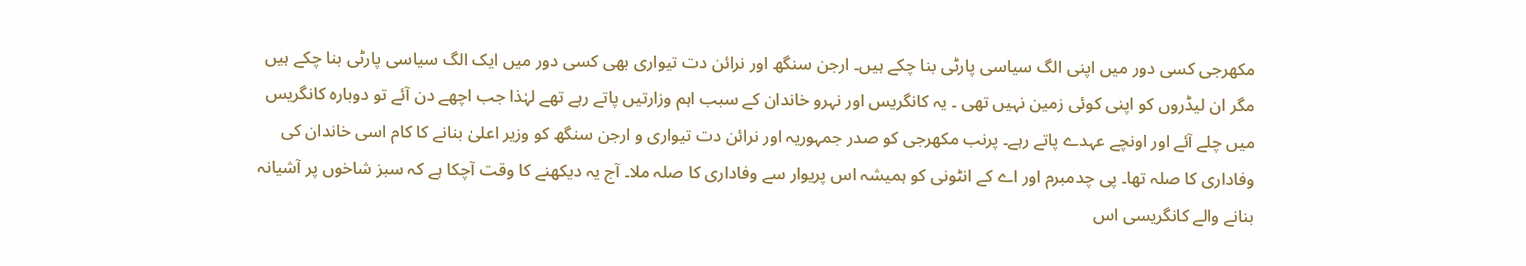مکھرجی کسی دور میں اپنی الگ سیاسی پارٹی بنا چکے ہیں۔ ارجن سنگھ اور نرائن دت تیواری بھی کسی دور میں ایک الگ سیاسی پارٹی بنا چکے ہیں مگر ان لیڈروں کو اپنی کوئی زمین نہیں تھی ۔ یہ کانگریس اور نہرو خاندان کے سبب اہم وزارتیں پاتے رہے تھے لہٰذا جب اچھے دن آئے تو دوبارہ کانگریس میں چلے آئے اور اونچے عہدے پاتے رہے۔ پرنب مکھرجی کو صدر جمہوریہ اور نرائن دت تیواری و ارجن سنگھ کو وزیر اعلیٰ بنانے کا کام اسی خاندان کی وفاداری کا صلہ تھا۔ پی چدمبرم اور اے کے انٹونی کو ہمیشہ اس پریوار سے وفاداری کا صلہ ملا۔ آج یہ دیکھنے کا وقت آچکا ہے کہ سبز شاخوں پر آشیانہ بنانے والے کانگریسی اس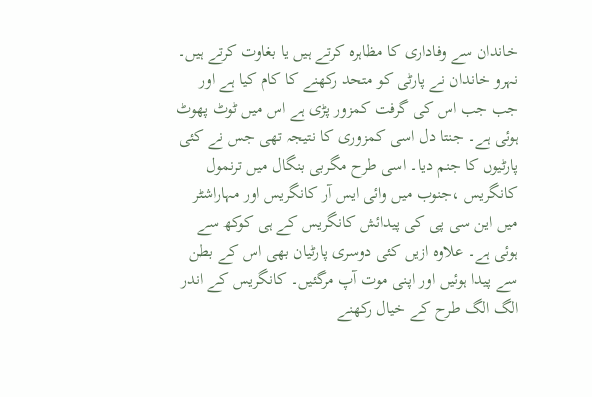خاندان سے وفاداری کا مظاہرہ کرتے ہیں یا بغاوت کرتے ہیں۔ نہرو خاندان نے پارٹی کو متحد رکھنے کا کام کیا ہے اور جب جب اس کی گرفت کمزور پڑی ہے اس میں ٹوٹ پھوٹ ہوئی ہے۔ جنتا دل اسی کمزوری کا نتیجہ تھی جس نے کئی پارٹیوں کا جنم دیا۔ اسی طرح مگربی بنگال میں ترنمول کانگریس ،جنوب میں وائی ایس آر کانگریس اور مہاراشٹر میں این سی پی کی پیدائش کانگریس کے ہی کوکھ سے ہوئی ہے۔ علاوہ ازیں کئی دوسری پارٹیان بھی اس کے بطن سے پیدا ہوئیں اور اپنی موت آپ مرگئیں۔ کانگریس کے اندر الگ الگ طرح کے خیال رکھنے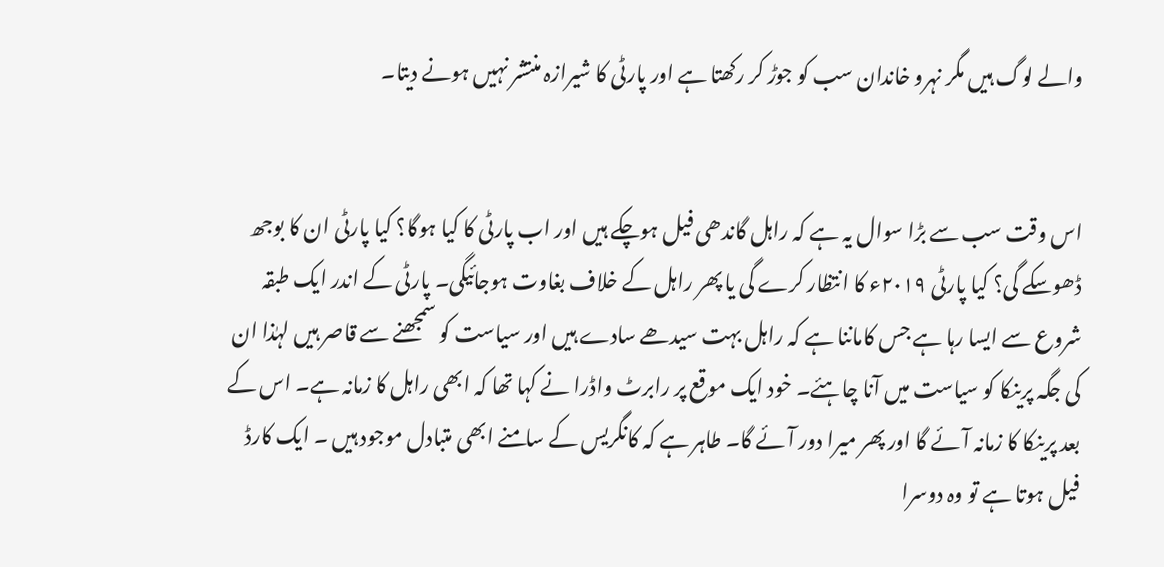والے لوگ ہیں مگر نہرو خاندان سب کو جوڑ کر رکھتا ہے اور پارٹی کا شیرازہ منتشر نہیں ہونے دیتا۔


اس وقت سب سے بڑا سوال یہ ہے کہ راہل گاندھی فیل ہوچکے ہیں اور اب پارٹی کا کیا ہوگا؟ کیا پارٹی ان کا بوجھ ڈھوسکے گی؟ کیا پارٹی ۲۰۱۹ء کا انتظار کرے گی یا پھر راہل کے خلاف بغاوت ہوجائیگی۔ پارٹی کے اندر ایک طبقہ شروع سے ایسا رہا ہے جس کاماننا ہے کہ راہل بہت سیدھے سادے ہیں اور سیاست کو سمجھنے سے قاصر ہیں لہٰذا ان کی جگہ پرینکا کو سیاست میں آنا چاہئے۔ خود ایک موقع پر رابرٹ واڈرا نے کہا تھا کہ ابھی راہل کا زمانہ ہے۔ اس کے بعد پرینکا کا زمانہ آئے گا اور پھر میرا دور آئے گا۔ طاہر ہے کہ کانگریس کے سامنے ابھی متبادل موجود ہیں ۔ ایک کارڈ فیل ہوتا ہے تو وہ دوسرا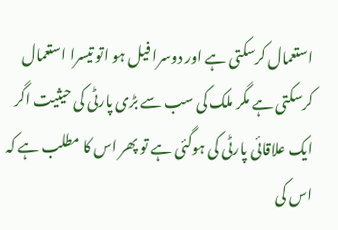استعمال کرسکتی ہے اور دوسرا فیل ہو اتو تیسرا استعمال کرسکتی ہے مگر ملک کی سب سے بڑی پارٹی کی حیثیت اگر ایک علاقائی پارٹی کی ہوگئی ہے تو پھر اس کا مطلب ہے کہ اس کی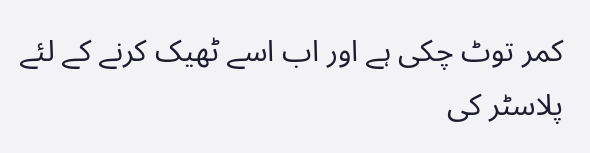کمر توٹ چکی ہے اور اب اسے ٹھیک کرنے کے لئے پلاسٹر کی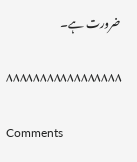ضرورت ہے۔

۸۸۸۸۸۸۸۸۸۸۸۸۸۸۸۸۸

Comments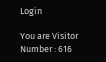Login

You are Visitor Number : 616